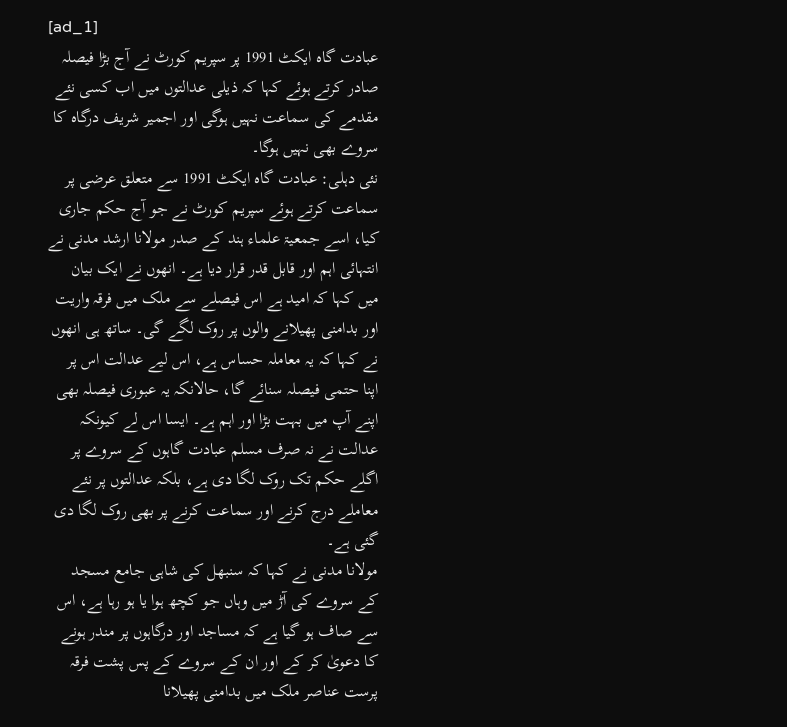[ad_1]
عبادت گاہ ایکٹ 1991 پر سپریم کورٹ نے آج بڑا فیصلہ صادر کرتے ہوئے کہا کہ ذیلی عدالتوں میں اب کسی نئے مقدمے کی سماعت نہیں ہوگی اور اجمیر شریف درگاہ کا سروے بھی نہیں ہوگا۔
نئی دہلی: عبادت گاہ ایکٹ 1991 سے متعلق عرضی پر سماعت کرتے ہوئے سپریم کورٹ نے جو آج حکم جاری کیا، اسے جمعیۃ علماء ہند کے صدر مولانا ارشد مدنی نے انتہائی اہم اور قابل قدر قرار دیا ہے۔ انھوں نے ایک بیان میں کہا کہ امید ہے اس فیصلے سے ملک میں فرقہ واریت اور بدامنی پھیلانے والوں پر روک لگے گی۔ ساتھ ہی انھوں نے کہا کہ یہ معاملہ حساس ہے، اس لیے عدالت اس پر اپنا حتمی فیصلہ سنائے گا، حالانکہ یہ عبوری فیصلہ بھی اپنے آپ میں بہت بڑا اور اہم ہے۔ ایسا اس لے کیونکہ عدالت نے نہ صرف مسلم عبادت گاہوں کے سروے پر اگلے حکم تک روک لگا دی ہے، بلکہ عدالتوں پر نئے معاملے درج کرنے اور سماعت کرنے پر بھی روک لگا دی گئی ہے۔
مولانا مدنی نے کہا کہ سنبھل کی شاہی جامع مسجد کے سروے کی آڑ میں وہاں جو کچھ ہوا یا ہو رہا ہے، اس سے صاف ہو گیا ہے کہ مساجد اور درگاہوں پر مندر ہونے کا دعویٰ کر کے اور ان کے سروے کے پس پشت فرقہ پرست عناصر ملک میں بدامنی پھیلانا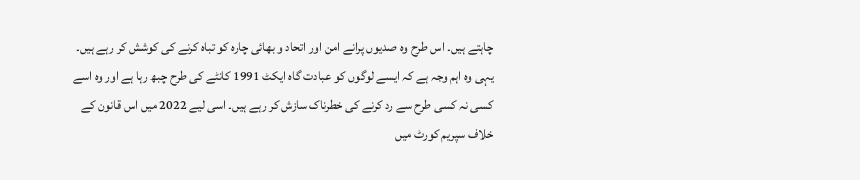چاہتے ہیں۔ اس طرح وہ صدیوں پرانے امن اور اتحاد و بھائی چارہ کو تباہ کرنے کی کوشش کر رہے ہیں۔ یہی وہ اہم وجہ ہے کہ ایسے لوگوں کو عبادت گاہ ایکٹ 1991 کانٹے کی طرح چبھ رہا ہے اور وہ اسے کسی نہ کسی طرح سے رد کرنے کی خطرناک سازش کر رہے ہیں۔ اسی لیے 2022 میں اس قانون کے خلاف سپریم کورٹ میں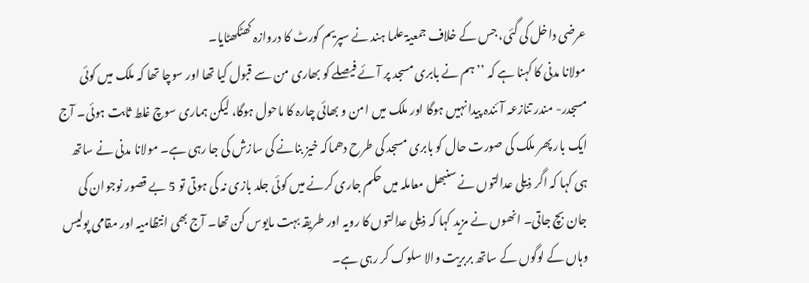عرضی داخل کی گئی، جس کے خلاف جمعیۃ علما ہند نے سپریم کورٹ کا دروازہ کھٹکھٹایا۔
مولانا مدنی کا کہنا ہے کہ ’’ہم نے بابری مسجد پر آئے فیصلے کو بھاری من سے قبول کیا تھا اور سوچا تھا کہ ملک میں کوئی مسجدر- مندر تنازعہ آئندہ پیدا نہیں ہوگا اور ملک میں امن و بھائی چارہ کا ماحول ہوگا، لیکن ہماری سوچ غلط ثابت ہوئی۔ آج ایک بار پھر ملک کی صورت حال کو بابری مسجد کی طرح دھماکہ خیز بنانے کی سازش کی جا رہی ہے۔ مولانا مدنی نے ساتھ ہی کہا کہ اگر ذیلی عدالتوں نے سنبھل معاملہ میں حکم جاری کرنے میں کوئی جلد بازی نہ کی ہوتی تو 5 بے قصور نوجوان کی جان بچ جاتی۔ انھوں نے مزید کہا کہ ذیلی عدالتوں کا رویہ اور طریقہ بہت مایوس کن تھا۔ آج بھی انتظامیہ اور مقامی پولیس وہاں کے لوگوں کے ساتھ بربریت والا سلوک کر رہی ہے۔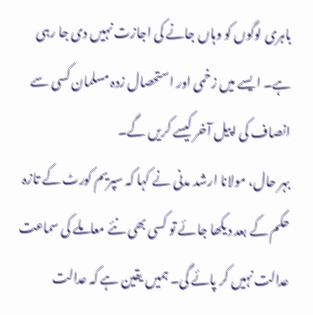باہری لوگوں کو وہاں جانے کی اجازت نہیں دی جا رہی ہے۔ ایسے میں زخمی اور استحصال زدہ مسلمان کسی سے انصاف کی اپیل آخر کیسے کریں گے۔
بہر حال، مولانا ارشد مدنی نے کہا کہ سپریم کورٹ کے تازہ حکم کے بعد دیکھا جائے تو کسی بھی نئے معاملے کی سماعت عدالت نہیں کر پائے گی۔ ہمیں یقین ہے کہ عدالت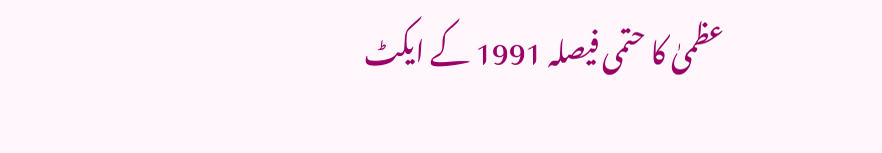عظمیٰ کا حتمی فیصلہ 1991 کے ایکٹ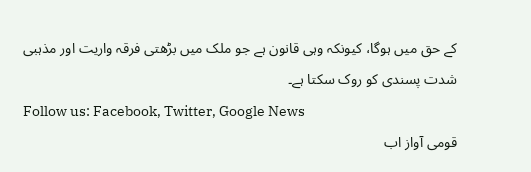کے حق میں ہوگا، کیونکہ وہی قانون ہے جو ملک میں بڑھتی فرقہ واریت اور مذہبی شدت پسندی کو روک سکتا ہے۔
Follow us: Facebook, Twitter, Google News
قومی آواز اب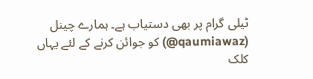ٹیلی گرام پر بھی دستیاب ہے۔ ہمارے چینل (qaumiawaz@) کو جوائن کرنے کے لئے یہاں کلک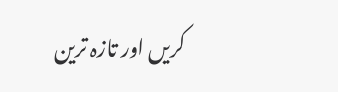کریں اور تازہ ترین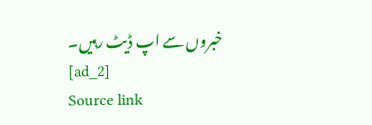خبروں سے اپ ڈیٹ رہیں۔
[ad_2]
Source link